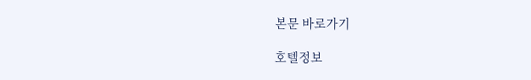본문 바로가기

호텔정보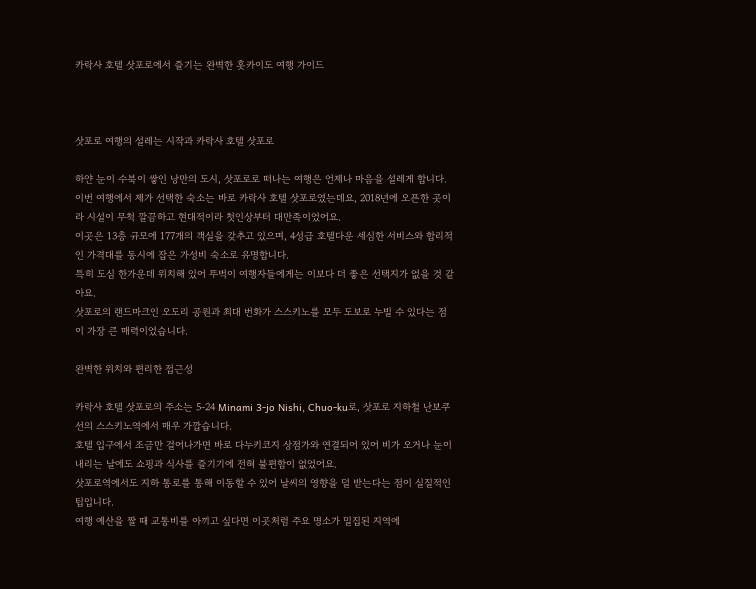카락사 호텔 삿포로에서 즐기는 완벽한 홋카이도 여행 가이드



삿포로 여행의 설레는 시작과 카락사 호텔 삿포로

하얀 눈이 수북이 쌓인 낭만의 도시, 삿포로로 떠나는 여행은 언제나 마음을 설레게 합니다.
이번 여행에서 제가 선택한 숙소는 바로 카락사 호텔 삿포로였는데요, 2018년에 오픈한 곳이라 시설이 무척 깔끔하고 현대적이라 첫인상부터 대만족이었어요.
이곳은 13층 규모에 177개의 객실을 갖추고 있으며, 4성급 호텔다운 세심한 서비스와 합리적인 가격대를 동시에 잡은 가성비 숙소로 유명합니다.
특히 도심 한가운데 위치해 있어 뚜벅이 여행자들에게는 이보다 더 좋은 선택지가 없을 것 같아요.
삿포로의 랜드마크인 오도리 공원과 최대 번화가 스스키노를 모두 도보로 누빌 수 있다는 점이 가장 큰 매력이었습니다.

완벽한 위치와 편리한 접근성

카락사 호텔 삿포로의 주소는 5-24 Minami 3-jo Nishi, Chuo-ku로, 삿포로 지하철 난보쿠선의 스스키노역에서 매우 가깝습니다.
호텔 입구에서 조금만 걸어나가면 바로 다누키코지 상점가와 연결되어 있어 비가 오거나 눈이 내리는 날에도 쇼핑과 식사를 즐기기에 전혀 불편함이 없었어요.
삿포로역에서도 지하 통로를 통해 이동할 수 있어 날씨의 영향을 덜 받는다는 점이 실질적인 팁입니다.
여행 예산을 짤 때 교통비를 아끼고 싶다면 이곳처럼 주요 명소가 밀집된 지역에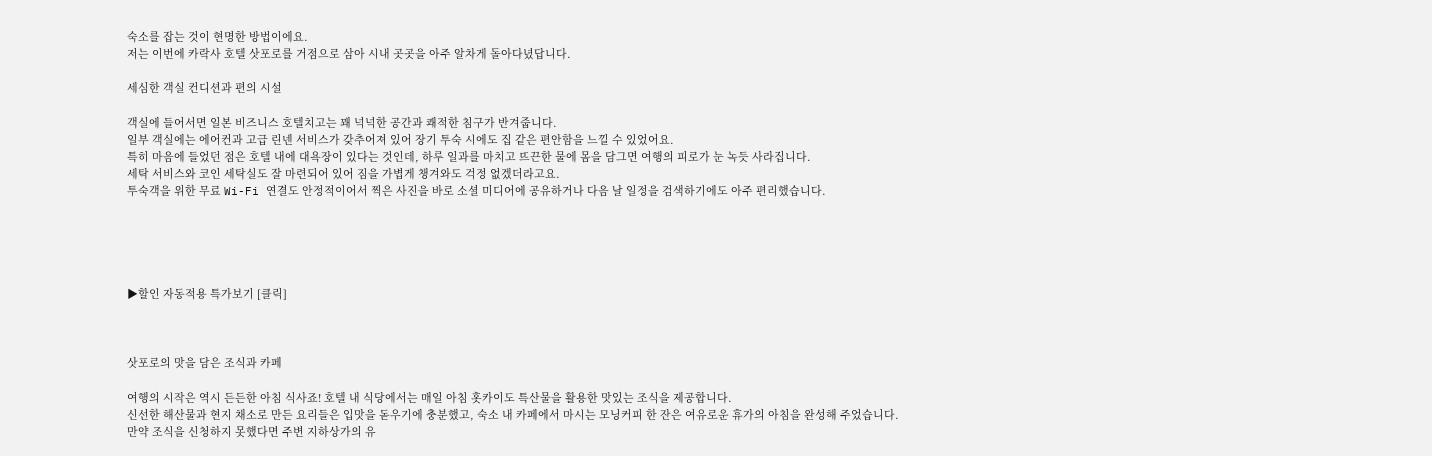숙소를 잡는 것이 현명한 방법이에요.
저는 이번에 카락사 호텔 삿포로를 거점으로 삼아 시내 곳곳을 아주 알차게 돌아다녔답니다.

세심한 객실 컨디션과 편의 시설

객실에 들어서면 일본 비즈니스 호텔치고는 꽤 넉넉한 공간과 쾌적한 침구가 반겨줍니다.
일부 객실에는 에어컨과 고급 린넨 서비스가 갖추어져 있어 장기 투숙 시에도 집 같은 편안함을 느낄 수 있었어요.
특히 마음에 들었던 점은 호텔 내에 대욕장이 있다는 것인데, 하루 일과를 마치고 뜨끈한 물에 몸을 담그면 여행의 피로가 눈 녹듯 사라집니다.
세탁 서비스와 코인 세탁실도 잘 마련되어 있어 짐을 가볍게 챙겨와도 걱정 없겠더라고요.
투숙객을 위한 무료 Wi-Fi 연결도 안정적이어서 찍은 사진을 바로 소셜 미디어에 공유하거나 다음 날 일정을 검색하기에도 아주 편리했습니다.





▶할인 자동적용 특가보기 [클릭]



삿포로의 맛을 담은 조식과 카페

여행의 시작은 역시 든든한 아침 식사죠! 호텔 내 식당에서는 매일 아침 홋카이도 특산물을 활용한 맛있는 조식을 제공합니다.
신선한 해산물과 현지 채소로 만든 요리들은 입맛을 돋우기에 충분했고, 숙소 내 카페에서 마시는 모닝커피 한 잔은 여유로운 휴가의 아침을 완성해 주었습니다.
만약 조식을 신청하지 못했다면 주변 지하상가의 유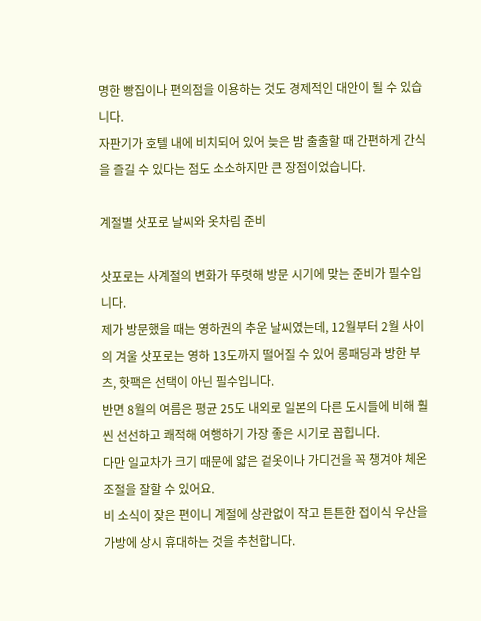명한 빵집이나 편의점을 이용하는 것도 경제적인 대안이 될 수 있습니다.
자판기가 호텔 내에 비치되어 있어 늦은 밤 출출할 때 간편하게 간식을 즐길 수 있다는 점도 소소하지만 큰 장점이었습니다.

계절별 삿포로 날씨와 옷차림 준비

삿포로는 사계절의 변화가 뚜렷해 방문 시기에 맞는 준비가 필수입니다.
제가 방문했을 때는 영하권의 추운 날씨였는데, 12월부터 2월 사이의 겨울 삿포로는 영하 13도까지 떨어질 수 있어 롱패딩과 방한 부츠, 핫팩은 선택이 아닌 필수입니다.
반면 8월의 여름은 평균 25도 내외로 일본의 다른 도시들에 비해 훨씬 선선하고 쾌적해 여행하기 가장 좋은 시기로 꼽힙니다.
다만 일교차가 크기 때문에 얇은 겉옷이나 가디건을 꼭 챙겨야 체온 조절을 잘할 수 있어요.
비 소식이 잦은 편이니 계절에 상관없이 작고 튼튼한 접이식 우산을 가방에 상시 휴대하는 것을 추천합니다.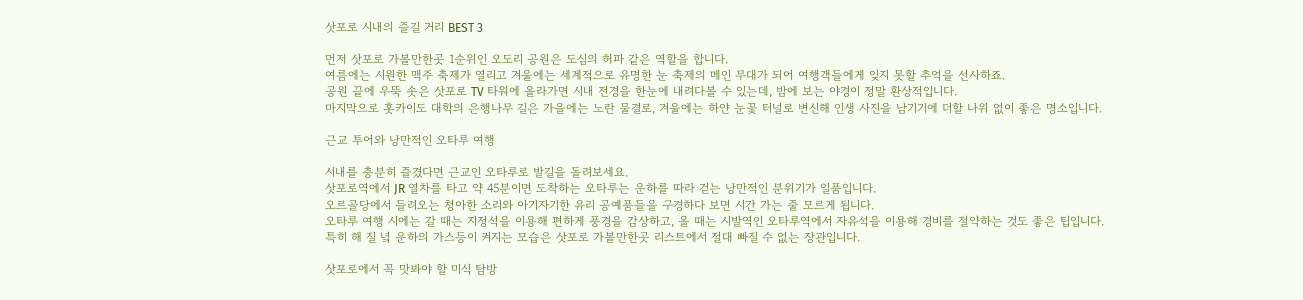삿포로 시내의 즐길 거리 BEST 3

먼저 삿포로 가볼만한곳 1순위인 오도리 공원은 도심의 허파 같은 역할을 합니다.
여름에는 시원한 맥주 축제가 열리고 겨울에는 세계적으로 유명한 눈 축제의 메인 무대가 되어 여행객들에게 잊지 못할 추억을 선사하죠.
공원 끝에 우뚝 솟은 삿포로 TV 타워에 올라가면 시내 전경을 한눈에 내려다볼 수 있는데, 밤에 보는 야경이 정말 환상적입니다.
마지막으로 홋카이도 대학의 은행나무 길은 가을에는 노란 물결로, 겨울에는 하얀 눈꽃 터널로 변신해 인생 사진을 남기기에 더할 나위 없이 좋은 명소입니다.

근교 투어와 낭만적인 오타루 여행

시내를 충분히 즐겼다면 근교인 오타루로 발길을 돌려보세요.
삿포로역에서 JR 열차를 타고 약 45분이면 도착하는 오타루는 운하를 따라 걷는 낭만적인 분위기가 일품입니다.
오르골당에서 들려오는 청아한 소리와 아기자기한 유리 공예품들을 구경하다 보면 시간 가는 줄 모르게 됩니다.
오타루 여행 시에는 갈 때는 지정석을 이용해 편하게 풍경을 감상하고, 올 때는 시발역인 오타루역에서 자유석을 이용해 경비를 절약하는 것도 좋은 팁입니다.
특히 해 질 녘 운하의 가스등이 켜지는 모습은 삿포로 가볼만한곳 리스트에서 절대 빠질 수 없는 장관입니다.

삿포로에서 꼭 맛봐야 할 미식 탐방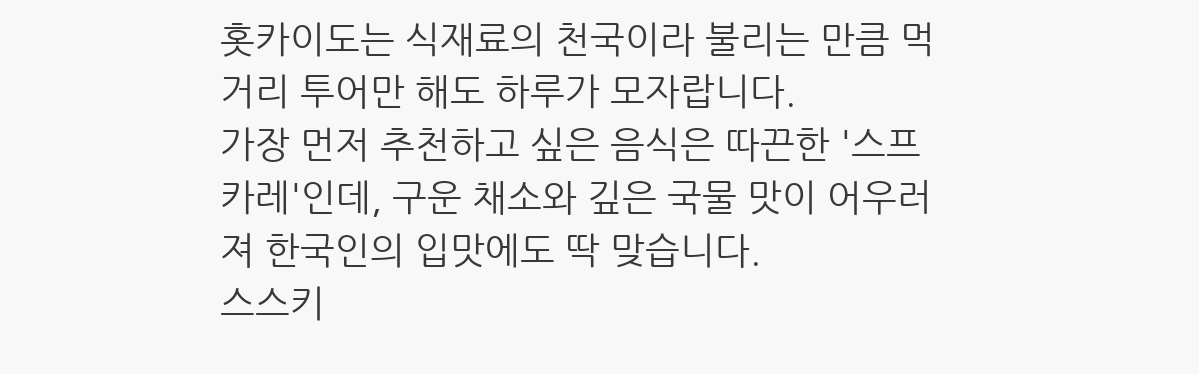홋카이도는 식재료의 천국이라 불리는 만큼 먹거리 투어만 해도 하루가 모자랍니다.
가장 먼저 추천하고 싶은 음식은 따끈한 '스프 카레'인데, 구운 채소와 깊은 국물 맛이 어우러져 한국인의 입맛에도 딱 맞습니다.
스스키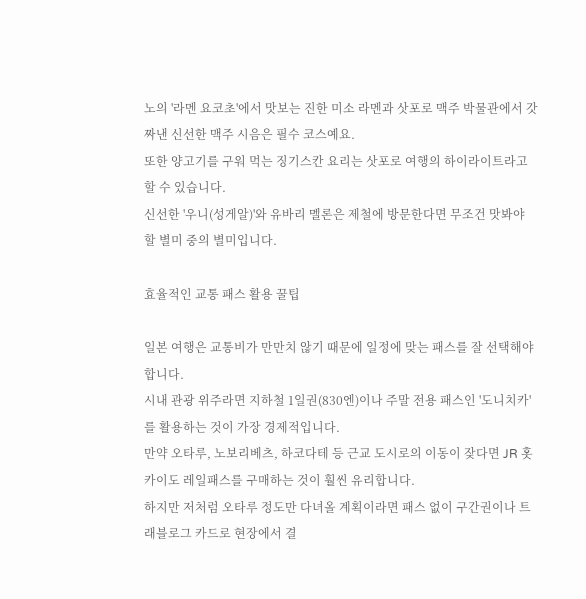노의 '라멘 요코초'에서 맛보는 진한 미소 라멘과 삿포로 맥주 박물관에서 갓 짜낸 신선한 맥주 시음은 필수 코스예요.
또한 양고기를 구워 먹는 징기스칸 요리는 삿포로 여행의 하이라이트라고 할 수 있습니다.
신선한 '우니(성게알)'와 유바리 멜론은 제철에 방문한다면 무조건 맛봐야 할 별미 중의 별미입니다.

효율적인 교통 패스 활용 꿀팁

일본 여행은 교통비가 만만치 않기 때문에 일정에 맞는 패스를 잘 선택해야 합니다.
시내 관광 위주라면 지하철 1일권(830엔)이나 주말 전용 패스인 '도니치카'를 활용하는 것이 가장 경제적입니다.
만약 오타루, 노보리베츠, 하코다테 등 근교 도시로의 이동이 잦다면 JR 홋카이도 레일패스를 구매하는 것이 훨씬 유리합니다.
하지만 저처럼 오타루 정도만 다녀올 계획이라면 패스 없이 구간권이나 트래블로그 카드로 현장에서 결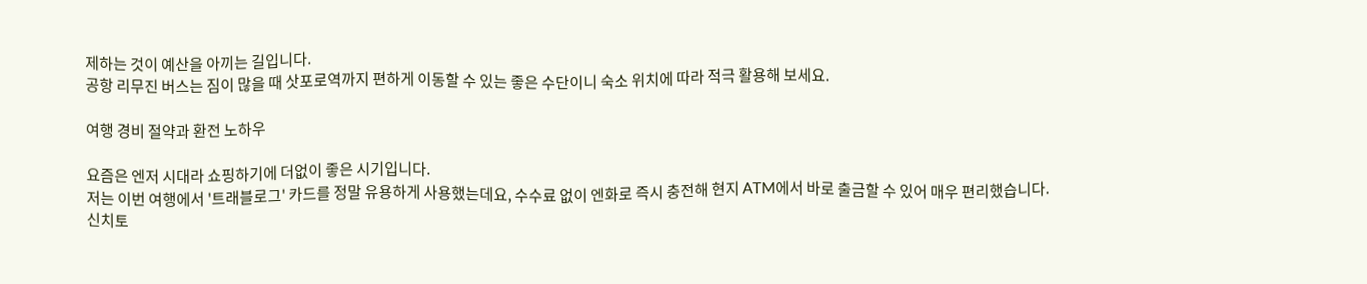제하는 것이 예산을 아끼는 길입니다.
공항 리무진 버스는 짐이 많을 때 삿포로역까지 편하게 이동할 수 있는 좋은 수단이니 숙소 위치에 따라 적극 활용해 보세요.

여행 경비 절약과 환전 노하우

요즘은 엔저 시대라 쇼핑하기에 더없이 좋은 시기입니다.
저는 이번 여행에서 '트래블로그' 카드를 정말 유용하게 사용했는데요, 수수료 없이 엔화로 즉시 충전해 현지 ATM에서 바로 출금할 수 있어 매우 편리했습니다.
신치토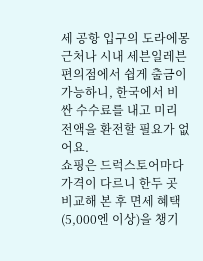세 공항 입구의 도라에몽 근처나 시내 세븐일레븐 편의점에서 쉽게 출금이 가능하니, 한국에서 비싼 수수료를 내고 미리 전액을 환전할 필요가 없어요.
쇼핑은 드럭스토어마다 가격이 다르니 한두 곳 비교해 본 후 면세 혜택(5,000엔 이상)을 챙기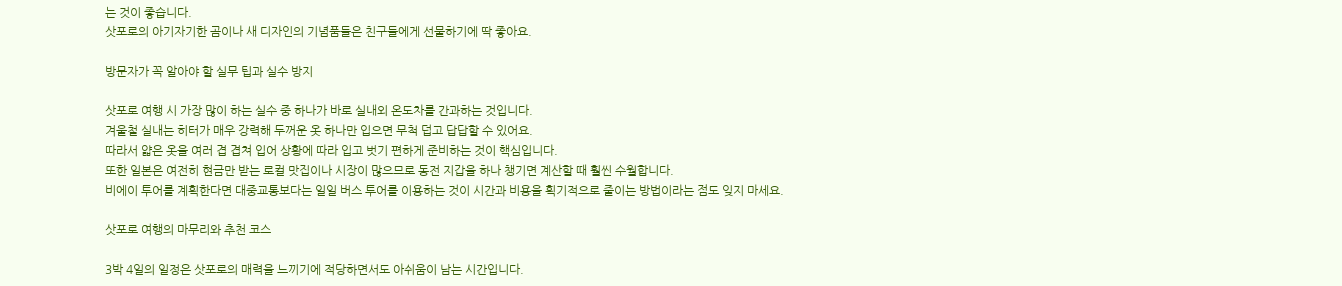는 것이 좋습니다.
삿포로의 아기자기한 곰이나 새 디자인의 기념품들은 친구들에게 선물하기에 딱 좋아요.

방문자가 꼭 알아야 할 실무 팁과 실수 방지

삿포로 여행 시 가장 많이 하는 실수 중 하나가 바로 실내외 온도차를 간과하는 것입니다.
겨울철 실내는 히터가 매우 강력해 두꺼운 옷 하나만 입으면 무척 덥고 답답할 수 있어요.
따라서 얇은 옷을 여러 겹 겹쳐 입어 상황에 따라 입고 벗기 편하게 준비하는 것이 핵심입니다.
또한 일본은 여전히 현금만 받는 로컬 맛집이나 시장이 많으므로 동전 지갑을 하나 챙기면 계산할 때 훨씬 수월합니다.
비에이 투어를 계획한다면 대중교통보다는 일일 버스 투어를 이용하는 것이 시간과 비용을 획기적으로 줄이는 방법이라는 점도 잊지 마세요.

삿포로 여행의 마무리와 추천 코스

3박 4일의 일정은 삿포로의 매력을 느끼기에 적당하면서도 아쉬움이 남는 시간입니다.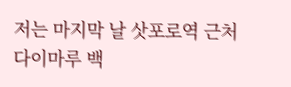저는 마지막 날 삿포로역 근처 다이마루 백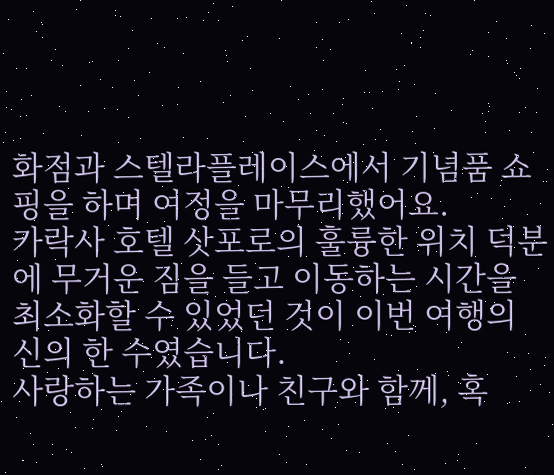화점과 스텔라플레이스에서 기념품 쇼핑을 하며 여정을 마무리했어요.
카락사 호텔 삿포로의 훌륭한 위치 덕분에 무거운 짐을 들고 이동하는 시간을 최소화할 수 있었던 것이 이번 여행의 신의 한 수였습니다.
사랑하는 가족이나 친구와 함께, 혹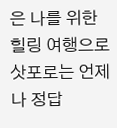은 나를 위한 힐링 여행으로 삿포로는 언제나 정답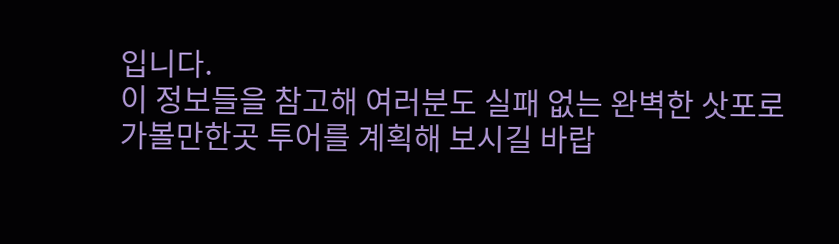입니다.
이 정보들을 참고해 여러분도 실패 없는 완벽한 삿포로 가볼만한곳 투어를 계획해 보시길 바랍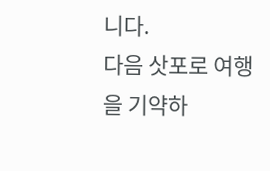니다.
다음 삿포로 여행을 기약하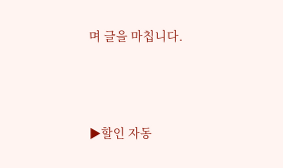며 글을 마칩니다.



▶할인 자동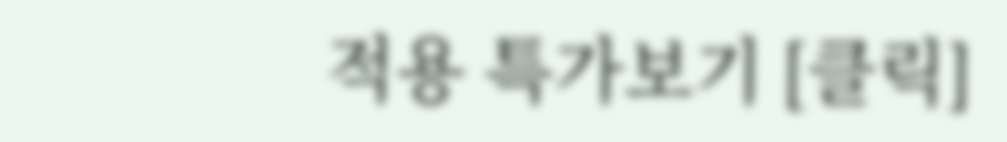적용 특가보기 [클릭]